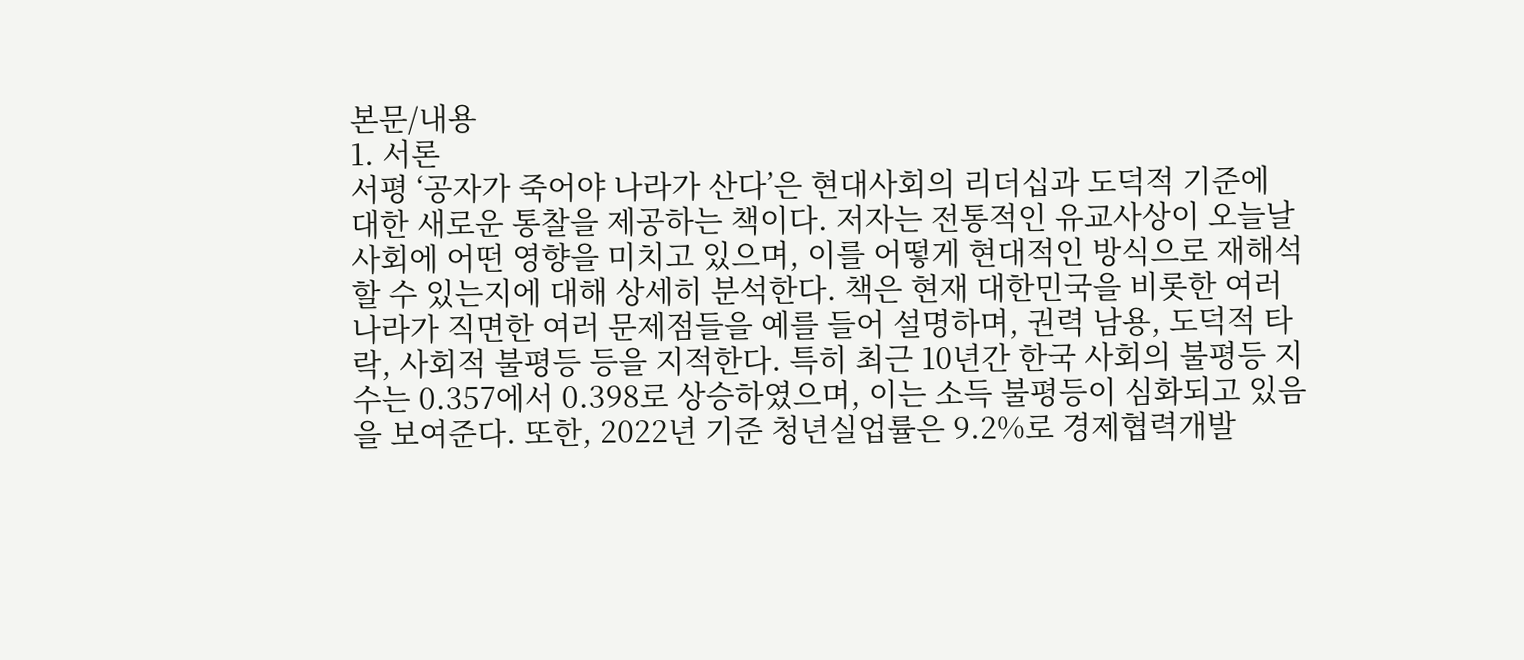본문/내용
1. 서론
서평 ‘공자가 죽어야 나라가 산다’은 현대사회의 리더십과 도덕적 기준에 대한 새로운 통찰을 제공하는 책이다. 저자는 전통적인 유교사상이 오늘날 사회에 어떤 영향을 미치고 있으며, 이를 어떻게 현대적인 방식으로 재해석할 수 있는지에 대해 상세히 분석한다. 책은 현재 대한민국을 비롯한 여러 나라가 직면한 여러 문제점들을 예를 들어 설명하며, 권력 남용, 도덕적 타락, 사회적 불평등 등을 지적한다. 특히 최근 10년간 한국 사회의 불평등 지수는 0.357에서 0.398로 상승하였으며, 이는 소득 불평등이 심화되고 있음을 보여준다. 또한, 2022년 기준 청년실업률은 9.2%로 경제협력개발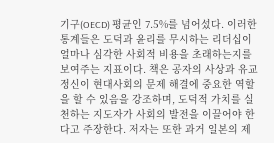기구(OECD) 평균인 7.5%를 넘어섰다. 이러한 통계들은 도덕과 윤리를 무시하는 리더십이 얼마나 심각한 사회적 비용을 초래하는지를 보여주는 지표이다. 책은 공자의 사상과 유교정신이 현대사회의 문제 해결에 중요한 역할을 할 수 있음을 강조하며, 도덕적 가치를 실천하는 지도자가 사회의 발전을 이끌어야 한다고 주장한다. 저자는 또한 과거 일본의 제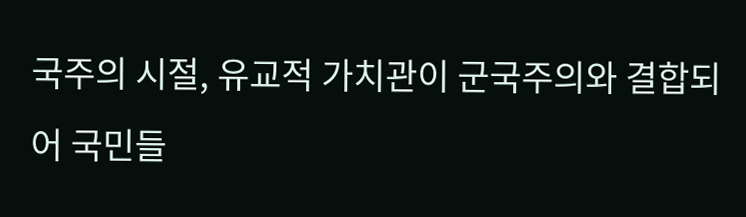국주의 시절, 유교적 가치관이 군국주의와 결합되어 국민들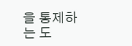을 통제하는 도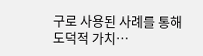구로 사용된 사례를 통해 도덕적 가치…